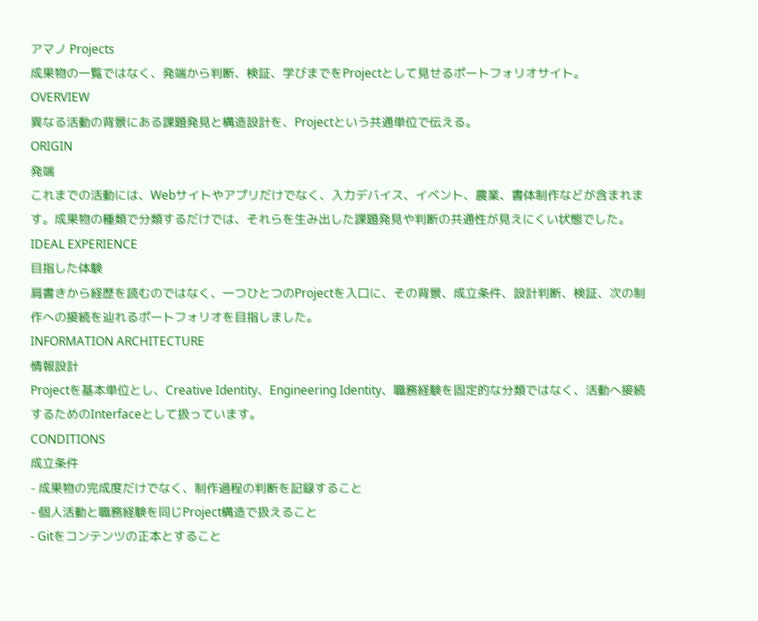アマノ Projects
成果物の一覧ではなく、発端から判断、検証、学びまでをProjectとして見せるポートフォリオサイト。
OVERVIEW
異なる活動の背景にある課題発見と構造設計を、Projectという共通単位で伝える。
ORIGIN
発端
これまでの活動には、Webサイトやアプリだけでなく、入力デバイス、イベント、農業、書体制作などが含まれます。成果物の種類で分類するだけでは、それらを生み出した課題発見や判断の共通性が見えにくい状態でした。
IDEAL EXPERIENCE
目指した体験
肩書きから経歴を読むのではなく、一つひとつのProjectを入口に、その背景、成立条件、設計判断、検証、次の制作への接続を辿れるポートフォリオを目指しました。
INFORMATION ARCHITECTURE
情報設計
Projectを基本単位とし、Creative Identity、Engineering Identity、職務経験を固定的な分類ではなく、活動へ接続するためのInterfaceとして扱っています。
CONDITIONS
成立条件
- 成果物の完成度だけでなく、制作過程の判断を記録すること
- 個人活動と職務経験を同じProject構造で扱えること
- Gitをコンテンツの正本とすること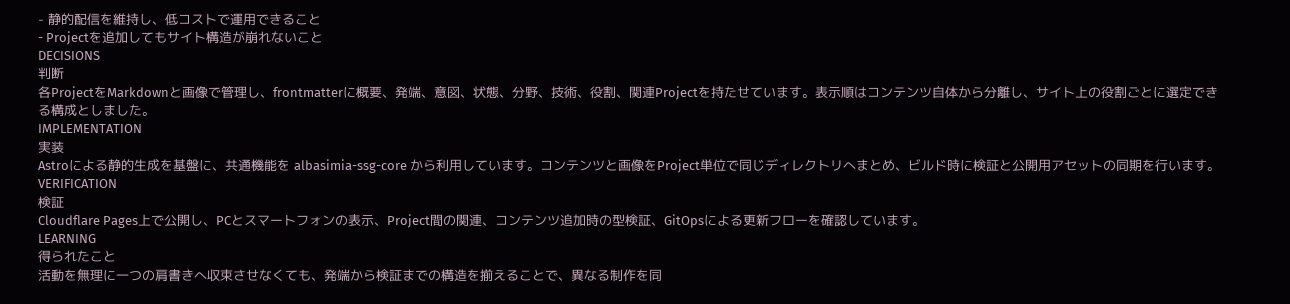- 静的配信を維持し、低コストで運用できること
- Projectを追加してもサイト構造が崩れないこと
DECISIONS
判断
各ProjectをMarkdownと画像で管理し、frontmatterに概要、発端、意図、状態、分野、技術、役割、関連Projectを持たせています。表示順はコンテンツ自体から分離し、サイト上の役割ごとに選定できる構成としました。
IMPLEMENTATION
実装
Astroによる静的生成を基盤に、共通機能を albasimia-ssg-core から利用しています。コンテンツと画像をProject単位で同じディレクトリへまとめ、ビルド時に検証と公開用アセットの同期を行います。
VERIFICATION
検証
Cloudflare Pages上で公開し、PCとスマートフォンの表示、Project間の関連、コンテンツ追加時の型検証、GitOpsによる更新フローを確認しています。
LEARNING
得られたこと
活動を無理に一つの肩書きへ収束させなくても、発端から検証までの構造を揃えることで、異なる制作を同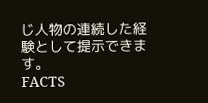じ人物の連続した経験として提示できます。
FACTS